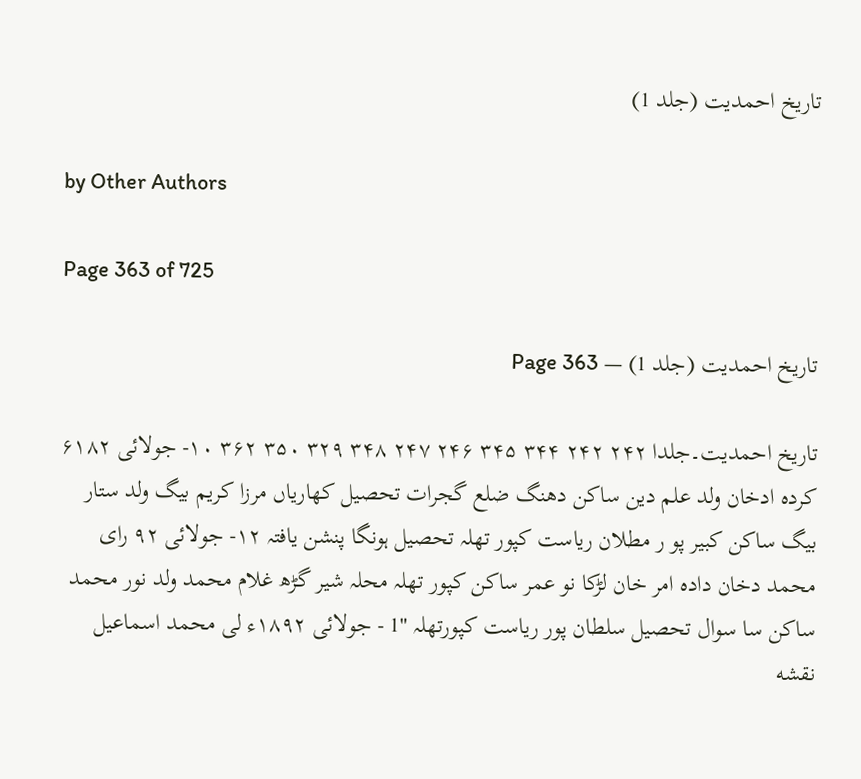تاریخ احمدیت (جلد 1)

by Other Authors

Page 363 of 725

تاریخ احمدیت (جلد 1) — Page 363

تاریخ احمدیت۔جلدا ۲۴۲ ۲۴۲ ۳۴۴ ۳۴۵ ۲۴۶ ۲۴۷ ۳۴۸ ٣٢٩ ۳۵۰ ۳۶۲ ۱۰- جولائی ۶۱۸۲ کرده ادخان ولد علم دین ساکن دھنگ ضلع گجرات تحصیل کھاریاں مرزا کریم بیگ ولد ستار بیگ ساکن کبیر پو ر مطلان ریاست کپور تھلہ تحصیل ہونگا پنشن یافتہ ۱۲- جولائی ۹۲ رای محمد دخان داده امر خان لڑکا نو عمر ساکن کپور تھلہ محلہ شیر گڑھ غلام محمد ولد نور محمد ساکن سا سوال تحصیل سلطان پور ریاست کپورتھلہ "1 - جولائی ۱۸۹۲ء لی محمد اسماعیل نقشه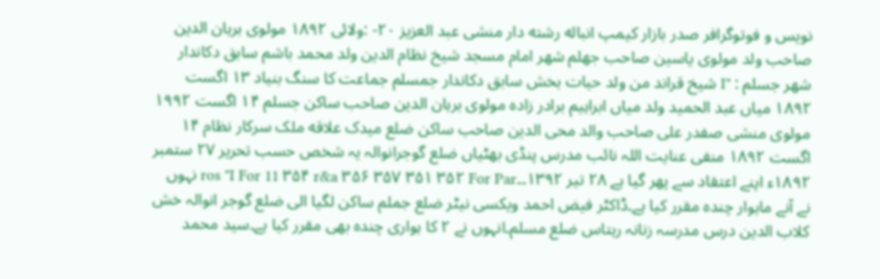نویس و فوتوگرافر صدر بازار کیمپ انباله رشته دار منشی عبد العزیز ۲۰- :ولائی ۱۸۹۲ مولوی برہان الدین صاحب ولد مولوی یاسین صاحب جهلم شهر امام مسجد شیخ نظام الدین ولد محمد باشم سابق دکاندار شهر جسلم : "I شیخ قراند من ولد حیات بخش سابق دکاندار جمسلم جماعت کا سنگ بنیاد ۱۳ اگست ۱۸۹۲ میاں عبد الحمید ولد میاں ابراہیم برادر زاده مولوی برہان الدین صاحب ساکن جسلم ۱۴ اگست ۱۹۹۲ مولوی منشی صفدر علی صاحب والد محی الدین صاحب ساكن ضلع میدک علاقه ملک سرکار نظام ۱۴ اگست ۱۸۹۲ منفی عنایت اللہ نائب مدرس پنڈی بھٹیاں ضلع گوجرانوالہ یہ شخص حسب تحریر ۲۷ ستمبر ۱۸۹۲ء اپنے اعتقاد سے پھر گیا ہے ۲۸ تیر ۱۳۹۲۔۔ros "I For 11 ۳۵۴ r&a ۳۵۶ ۳۵۷ ۳۵۱ ۳۵۲ For Par نہوں نے آنے ماہوار چندہ مقرر کیا ہے۔ڈاکٹر فیض احمد ویکسی نیٹر ضلع جملم ساکن لگیا الی ضلع گوجر انوالہ خش کلاب الدین درس مدرسہ زنانہ رہتاس ضلع مسلم۔انہوں نے ۲ کا ہواری چندہ بھی مقرر کیا ہے۔سید محمد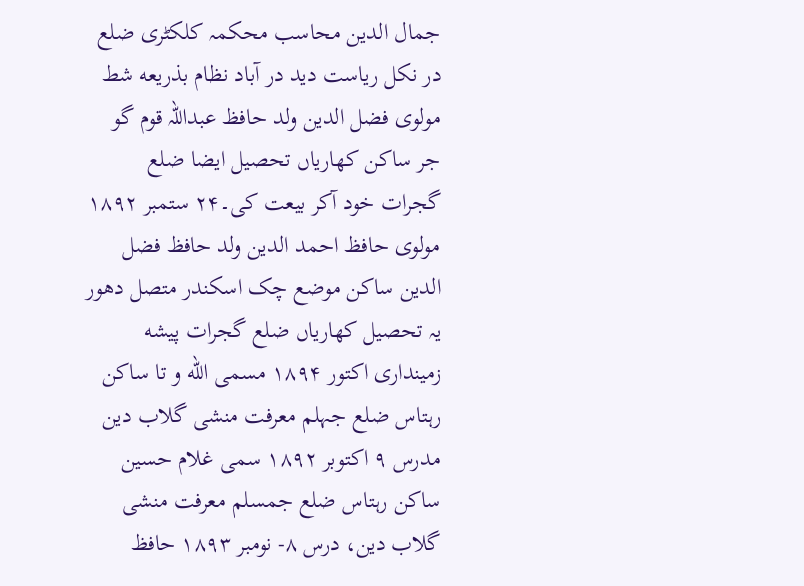جمال الدین محاسب محکمہ کلکٹری ضلع در نکل ریاست دید در آباد نظام بذریعه شط مولوی فضل الدین ولد حافظ عبداللہ قوم گو جر ساکن کھاریاں تحصیل ایضا ضلع گجرات خود آکر بیعت کی۔۲۴ ستمبر ۱۸۹۲ مولوی حافظ احمد الدین ولد حافظ فضل الدین ساکن موضع چک اسکندر متصل دھور یہ تحصیل کھاریاں ضلع گجرات پیشه زمینداری اکتور ۱۸۹۴ مسمى الله و تا ساکن رہتاس ضلع جہلم معرفت منشی گلاب دین مدرس ۹ اکتوبر ۱۸۹۲ سمی غلام حسین ساکن رہتاس ضلع جمسلم معرفت منشی گلاب دین، درس ۸- نومبر ۱۸۹۳ حافظ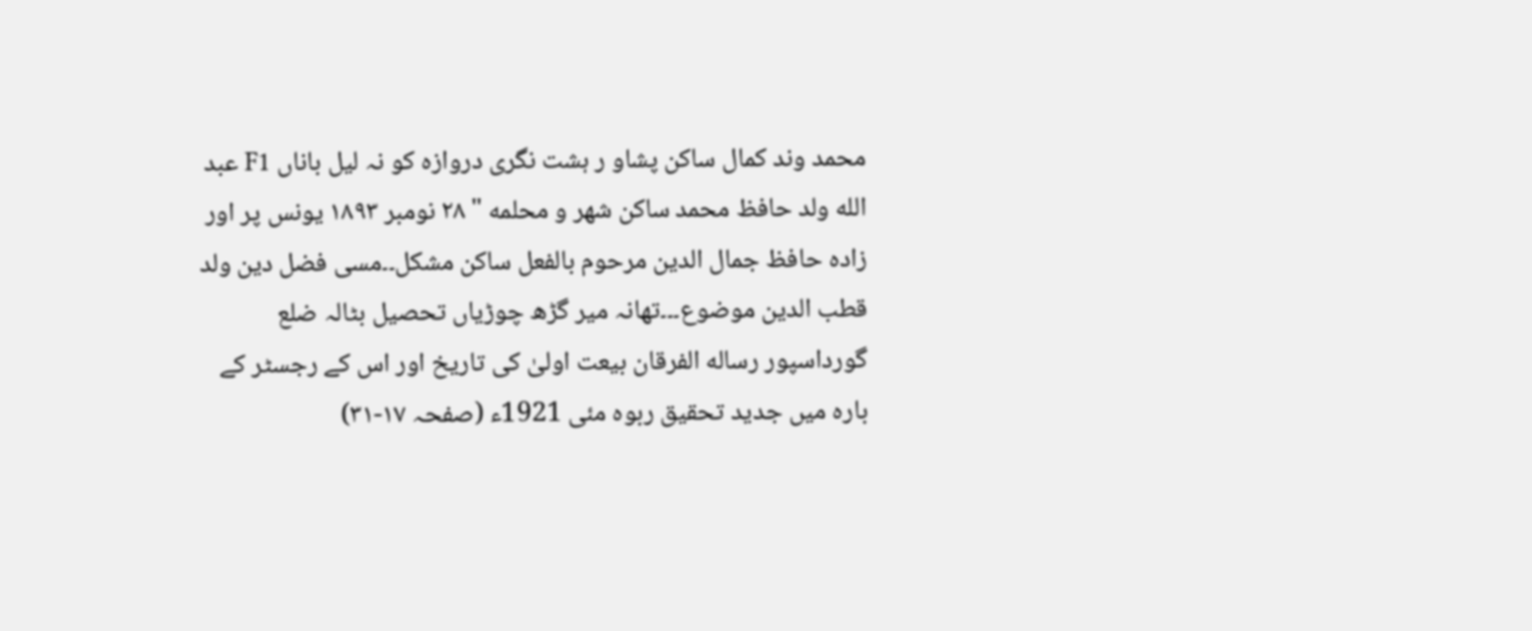محمد وند کمال ساکن پشاو ر ہشت نگری دروازہ کو نہ لیل باناں F1 عبد الله ولد حافظ محمد ساکن شهر و محلمه " ۲۸ نومبر ۱۸۹۳ یونس پر اور زادہ حافظ جمال الدین مرحوم بالفعل ساکن مشکل۔۔مسی فضل دین ولد قطب الدین موضوع۔۔۔تھانہ میر گڑھ چوڑیاں تحصیل بٹالہ ضلع گورداسپور رساله الفرقان بیعت اولیٰ کی تاریخ اور اس کے رجسٹر کے بارہ میں جدید تحقیق ربوہ مئی 1921ء (صفحہ ۱۷-۳۱)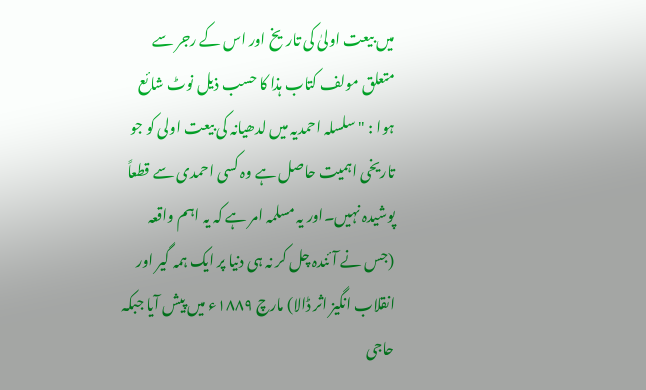میں بیعت اولیٰ کی تاریخ اور اس کے رجر سے متعلق مولف کتاب ہذا کا حسب ذیل نوٹ شائع ہوا : " سلسلہ احمدیہ میں لدھیانہ کی بیعت اولی کو جو تاریخی اہمیت حاصل ہے وہ کسی احمدی سے قطعاً پوشیدہ نہیں۔اور یہ مسلمہ امر ہے کہ یہ اہم واقعہ (جس نے آئندہ چل کر نہ ہی دنیا پر ایک ہمہ گیر اور انقلاب انگیز اثر ڈالا) مارچ ۱۸۸۹ء میں پیش آیا جبکہ حاجی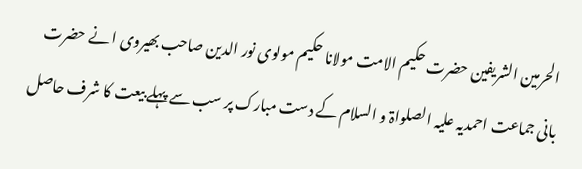الحرمین الشریفین حضرت حکیم الامت مولانا حکیم مولوی نور الدین صاحب بھیروی ا نے حضرت بانی جماعت احمدیہ علیہ الصلواۃ و السلام کے دست مبارک پر سب سے پہلے بیعت کا شرف حاصل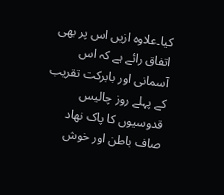کیا۔علاوہ ازیں اس پر بھی اتفاق رائے ہے کہ اس آسمانی اور بابرکت تقریب کے پہلے روز چالیس قدوسیوں کا پاک نهاد صاف باطن اور خوش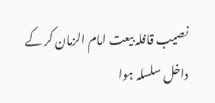نصیب قافلہ بیعت امام الزمان کر کے داخل سلسلہ ہوا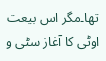تھا۔مگر اس بیعت اوٹی کا آغاز سٹی و